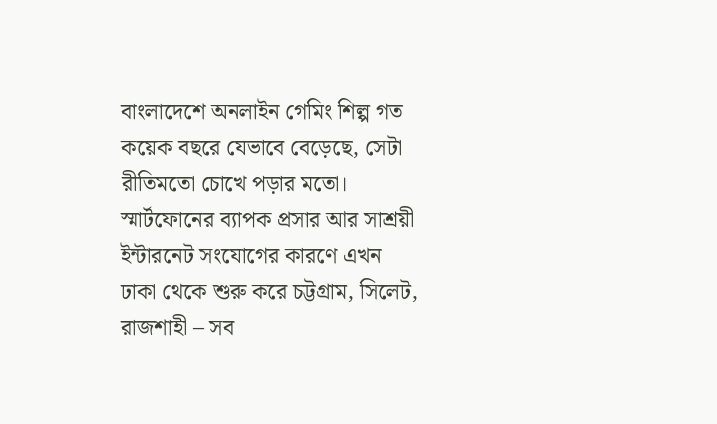বাংলাদেশে অনলাইন গেমিং শিল্প গত কয়েক বছরে যেভাবে বেড়েছে, সেটা রীতিমতো চোখে পড়ার মতো। স্মার্টফোনের ব্যাপক প্রসার আর সাশ্রয়ী ইন্টারনেট সংযোগের কারণে এখন ঢাকা থেকে শুরু করে চট্টগ্রাম, সিলেট, রাজশাহী – সব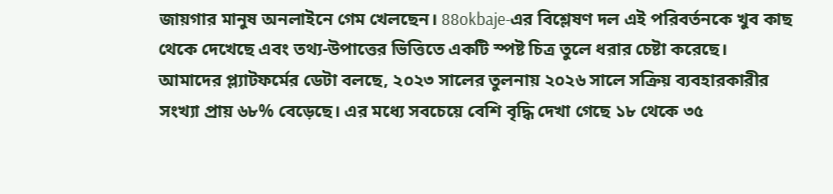জায়গার মানুষ অনলাইনে গেম খেলছেন। 88okbaje-এর বিশ্লেষণ দল এই পরিবর্তনকে খুব কাছ থেকে দেখেছে এবং তথ্য-উপাত্তের ভিত্তিতে একটি স্পষ্ট চিত্র তুলে ধরার চেষ্টা করেছে।
আমাদের প্ল্যাটফর্মের ডেটা বলছে, ২০২৩ সালের তুলনায় ২০২৬ সালে সক্রিয় ব্যবহারকারীর সংখ্যা প্রায় ৬৮% বেড়েছে। এর মধ্যে সবচেয়ে বেশি বৃদ্ধি দেখা গেছে ১৮ থেকে ৩৫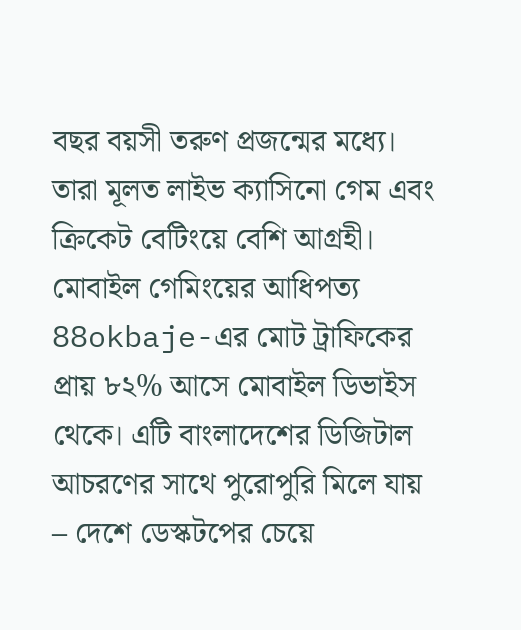বছর বয়সী তরুণ প্রজন্মের মধ্যে। তারা মূলত লাইভ ক্যাসিনো গেম এবং ক্রিকেট বেটিংয়ে বেশি আগ্রহী।
মোবাইল গেমিংয়ের আধিপত্য
88okbaje-এর মোট ট্রাফিকের প্রায় ৮২% আসে মোবাইল ডিভাইস থেকে। এটি বাংলাদেশের ডিজিটাল আচরণের সাথে পুরোপুরি মিলে যায় – দেশে ডেস্কটপের চেয়ে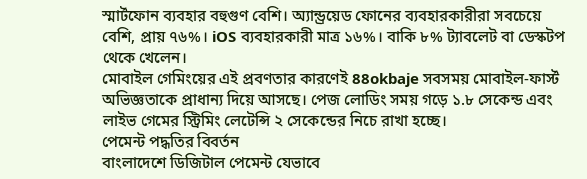স্মার্টফোন ব্যবহার বহুগুণ বেশি। অ্যান্ড্রয়েড ফোনের ব্যবহারকারীরা সবচেয়ে বেশি, প্রায় ৭৬%। iOS ব্যবহারকারী মাত্র ১৬%। বাকি ৮% ট্যাবলেট বা ডেস্কটপ থেকে খেলেন।
মোবাইল গেমিংয়ের এই প্রবণতার কারণেই 88okbaje সবসময় মোবাইল-ফার্স্ট অভিজ্ঞতাকে প্রাধান্য দিয়ে আসছে। পেজ লোডিং সময় গড়ে ১.৮ সেকেন্ড এবং লাইভ গেমের স্ট্রিমিং লেটেন্সি ২ সেকেন্ডের নিচে রাখা হচ্ছে।
পেমেন্ট পদ্ধতির বিবর্তন
বাংলাদেশে ডিজিটাল পেমেন্ট যেভাবে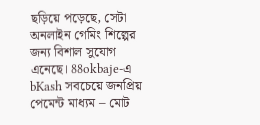ছড়িয়ে পড়েছে, সেটা অনলাইন গেমিং শিল্পের জন্য বিশাল সুযোগ এনেছে। 88okbaje-এ bKash সবচেয়ে জনপ্রিয় পেমেন্ট মাধ্যম – মোট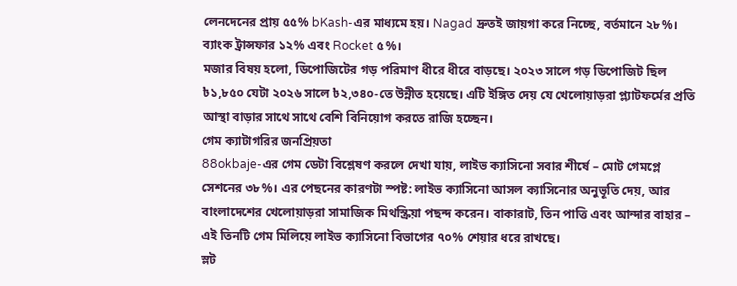লেনদেনের প্রায় ৫৫% bKash-এর মাধ্যমে হয়। Nagad দ্রুতই জায়গা করে নিচ্ছে, বর্তমানে ২৮%। ব্যাংক ট্রান্সফার ১২% এবং Rocket ৫%।
মজার বিষয় হলো, ডিপোজিটের গড় পরিমাণ ধীরে ধীরে বাড়ছে। ২০২৩ সালে গড় ডিপোজিট ছিল ৳১,৮৫০ যেটা ২০২৬ সালে ৳২,৩৪০-তে উন্নীত হয়েছে। এটি ইঙ্গিত দেয় যে খেলোয়াড়রা প্ল্যাটফর্মের প্রতি আস্থা বাড়ার সাথে সাথে বেশি বিনিয়োগ করতে রাজি হচ্ছেন।
গেম ক্যাটাগরির জনপ্রিয়তা
88okbaje-এর গেম ডেটা বিশ্লেষণ করলে দেখা যায়, লাইভ ক্যাসিনো সবার শীর্ষে – মোট গেমপ্লে সেশনের ৩৮%। এর পেছনের কারণটা স্পষ্ট: লাইভ ক্যাসিনো আসল ক্যাসিনোর অনুভূতি দেয়, আর বাংলাদেশের খেলোয়াড়রা সামাজিক মিথস্ক্রিয়া পছন্দ করেন। বাকারাট, তিন পাত্তি এবং আন্দার বাহার – এই তিনটি গেম মিলিয়ে লাইভ ক্যাসিনো বিভাগের ৭০% শেয়ার ধরে রাখছে।
স্লট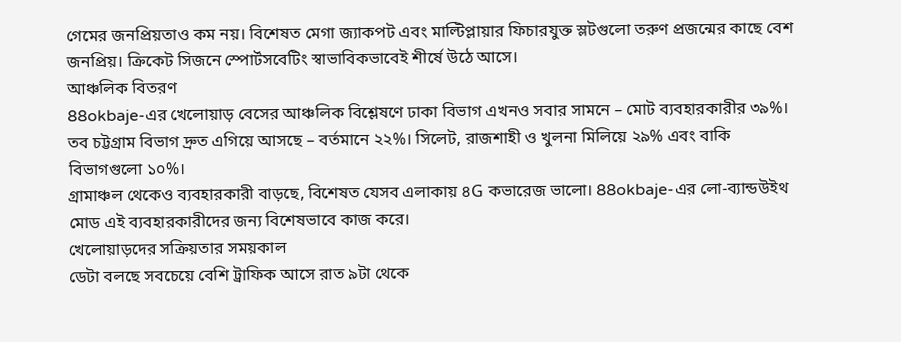গেমের জনপ্রিয়তাও কম নয়। বিশেষত মেগা জ্যাকপট এবং মাল্টিপ্লায়ার ফিচারযুক্ত স্লটগুলো তরুণ প্রজন্মের কাছে বেশ জনপ্রিয়। ক্রিকেট সিজনে স্পোর্টসবেটিং স্বাভাবিকভাবেই শীর্ষে উঠে আসে।
আঞ্চলিক বিতরণ
88okbaje-এর খেলোয়াড় বেসের আঞ্চলিক বিশ্লেষণে ঢাকা বিভাগ এখনও সবার সামনে – মোট ব্যবহারকারীর ৩৯%। তব চট্টগ্রাম বিভাগ দ্রুত এগিয়ে আসছে – বর্তমানে ২২%। সিলেট, রাজশাহী ও খুলনা মিলিয়ে ২৯% এবং বাকি বিভাগগুলো ১০%।
গ্রামাঞ্চল থেকেও ব্যবহারকারী বাড়ছে, বিশেষত যেসব এলাকায় ৪G কভারেজ ভালো। 88okbaje-এর লো-ব্যান্ডউইথ মোড এই ব্যবহারকারীদের জন্য বিশেষভাবে কাজ করে।
খেলোয়াড়দের সক্রিয়তার সময়কাল
ডেটা বলছে সবচেয়ে বেশি ট্রাফিক আসে রাত ৯টা থেকে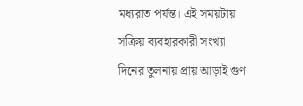মধ্যরাত পর্যন্ত। এই সময়টায় সক্রিয় ব্যবহারকারী সংখ্যা দিনের তুলনায় প্রায় আড়াই গুণ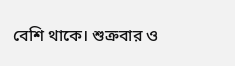বেশি থাকে। শুক্রবার ও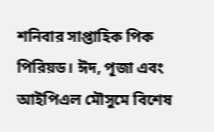শনিবার সাপ্তাহিক পিক পিরিয়ড। ঈদ, পূজা এবং আইপিএল মৌসুমে বিশেষ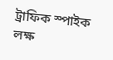ট্রাফিক স্পাইক লক্ষ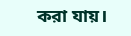করা যায়।